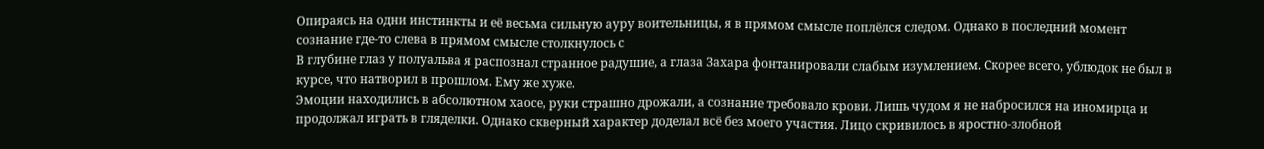Опираясь на одни инстинкты и её весьма сильную ауру воительницы, я в прямом смысле поплёлся следом. Однако в последний момент сознание где-то слева в прямом смысле столкнулось с
В глубине глаз у полуальва я распознал странное радушие, а глаза Захара фонтанировали слабым изумлением. Скорее всего, ублюдок не был в курсе, что натворил в прошлом. Ему же хуже.
Эмоции находились в абсолютном хаосе, руки страшно дрожали, а сознание требовало крови. Лишь чудом я не набросился на иномирца и продолжал играть в гляделки. Однако скверный характер доделал всё без моего участия. Лицо скривилось в яростно-злобной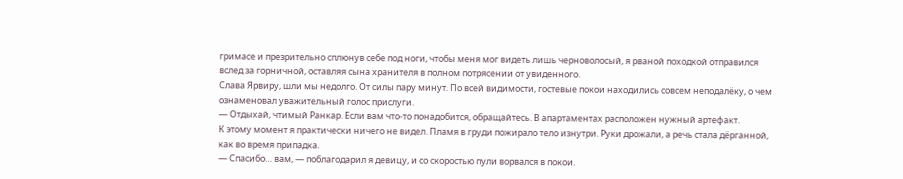гримасе и презрительно сплюнув себе под ноги, чтобы меня мог видеть лишь черноволосый, я рваной походкой отправился вслед за горничной, оставляя сына хранителя в полном потрясении от увиденного.
Слава Ярвиру, шли мы недолго. От силы пару минут. По всей видимости, гостевые покои находились совсем неподалёку, о чем ознаменовал уважительный голос прислуги.
— Отдыхай, чтимый Ранкар. Если вам что-то понадобится, обращайтесь. В апартаментах расположен нужный артефакт.
К этому момент я практически ничего не видел. Пламя в груди пожирало тело изнутри. Руки дрожали, а речь стала дёрганной, как во время припадка.
— Спасибо… вам, — поблагодарил я девицу, и со скоростью пули ворвался в покои.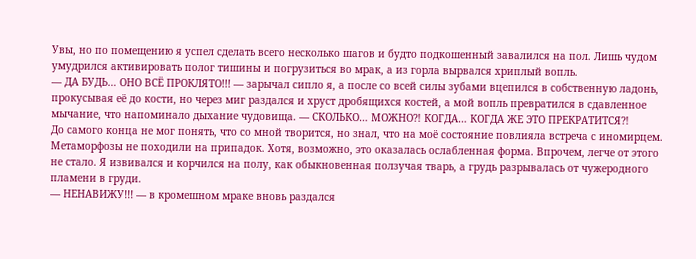Увы, но по помещению я успел сделать всего несколько шагов и будто подкошенный завалился на пол. Лишь чудом умудрился активировать полог тишины и погрузиться во мрак, а из горла вырвался хриплый вопль.
— ДА БУДЬ… ОНО ВСЁ ПРОКЛЯТО!!! — зарычал сипло я, а после со всей силы зубами вцепился в собственную ладонь, прокусывая её до кости, но через миг раздался и хруст дробящихся костей, а мой вопль превратился в сдавленное мычание, что напоминало дыхание чудовища. — СКОЛЬКО… МОЖНО⁈ КОГДА… КОГДА ЖЕ ЭТО ПРЕКРАТИТСЯ⁈
До самого конца не мог понять, что со мной творится, но знал, что на моё состояние повлияла встреча с иномирцем. Метаморфозы не походили на припадок. Хотя, возможно, это оказалась ослабленная форма. Впрочем, легче от этого не стало. Я извивался и корчился на полу, как обыкновенная ползучая тварь, а грудь разрывалась от чужеродного пламени в груди.
— НЕНАВИЖУ!!! — в кромешном мраке вновь раздался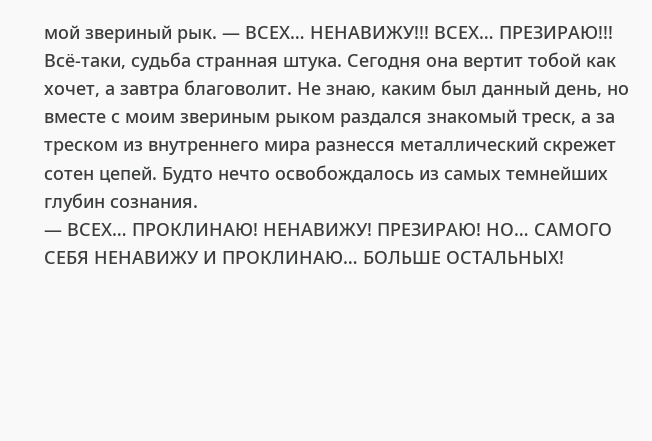мой звериный рык. — ВСЕХ… НЕНАВИЖУ!!! ВСЕХ… ПРЕЗИРАЮ!!!
Всё-таки, судьба странная штука. Сегодня она вертит тобой как хочет, а завтра благоволит. Не знаю, каким был данный день, но вместе с моим звериным рыком раздался знакомый треск, а за треском из внутреннего мира разнесся металлический скрежет сотен цепей. Будто нечто освобождалось из самых темнейших глубин сознания.
— ВСЕХ… ПРОКЛИНАЮ! НЕНАВИЖУ! ПРЕЗИРАЮ! НО… САМОГО СЕБЯ НЕНАВИЖУ И ПРОКЛИНАЮ… БОЛЬШЕ ОСТАЛЬНЫХ!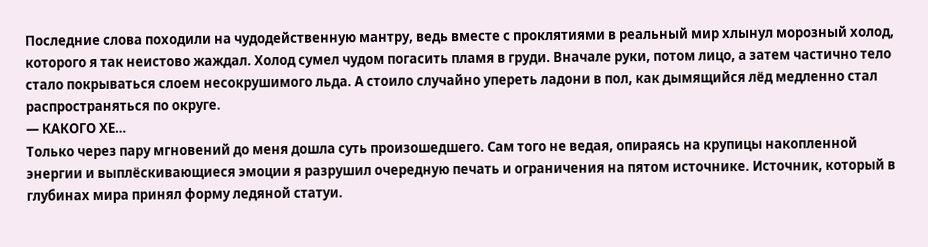Последние слова походили на чудодейственную мантру, ведь вместе с проклятиями в реальный мир хлынул морозный холод, которого я так неистово жаждал. Холод сумел чудом погасить пламя в груди. Вначале руки, потом лицо, а затем частично тело стало покрываться слоем несокрушимого льда. А стоило случайно упереть ладони в пол, как дымящийся лёд медленно стал распространяться по округе.
— КАКОГО ХЕ…
Только через пару мгновений до меня дошла суть произошедшего. Сам того не ведая, опираясь на крупицы накопленной энергии и выплёскивающиеся эмоции я разрушил очередную печать и ограничения на пятом источнике. Источник, который в глубинах мира принял форму ледяной статуи.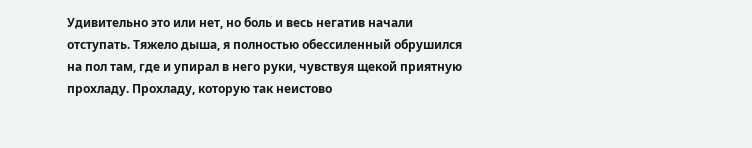Удивительно это или нет, но боль и весь негатив начали отступать. Тяжело дыша, я полностью обессиленный обрушился на пол там, где и упирал в него руки, чувствуя щекой приятную прохладу. Прохладу, которую так неистово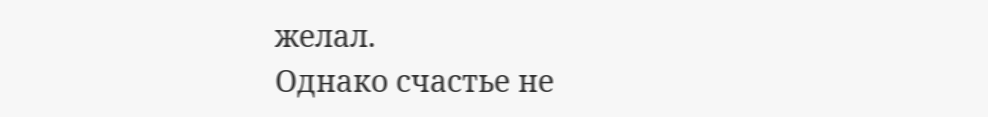желал.
Однако счастье не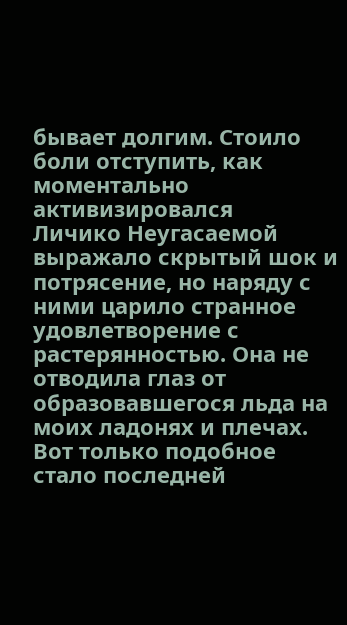бывает долгим. Стоило боли отступить, как моментально активизировался
Личико Неугасаемой выражало скрытый шок и потрясение, но наряду с ними царило странное удовлетворение с растерянностью. Она не отводила глаз от образовавшегося льда на моих ладонях и плечах. Вот только подобное стало последней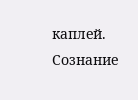каплей. Сознание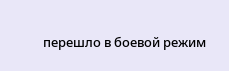перешло в боевой режим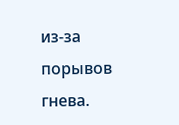из-за порывов гнева.